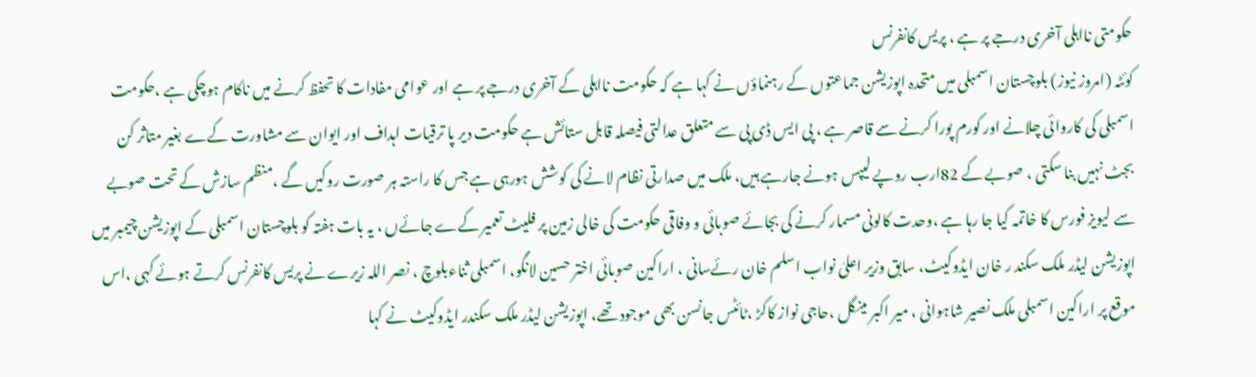حکومتی نااہلی آخری درجے پر ہے ، پریس کانفرنس
کوئٹہ (امروز نیوز) بلوچستان اسمبلی میں متحدہ اپوزیشن جماعتوں کے رہنماؤں نے کہا ہے کہ حکومت نااہلی کے آخری درجے پر ہے اور عوامی مفادات کا تحفظ کرنے میں ناکام ہوچکی ہے ،حکومت اسمبلی کی کاروائی چلانے اور کورم پورا کرنے سے قاصر ہے ، پی ایس ڈی پی سے متعلق عدالتی فیصلہ قابل ستائش ہے حکومت دیر پا ترقیات اہداف اور ایوان سے مشاورت کےے بغیر متاثر کن بجٹ نہیں بنا سکتی ، صوبے کے 82ارب روپے لیپس ہونے جارہے ہیں، ملک میں صدارتی نظام لانے کی کوشش ہورہی ہے جس کا راستہ ہر صورت روکیں گے ،منظم سازش کے تحت صوبے سے لیویز فورس کا خاتمہ کیا جا رہا ہے ،وحدت کالونی مسمار کرنے کی بجائے صوبائی و وفاقی حکومت کی خالی زمین پر فلیٹ تعمیر کےے جائےں ، یہ بات ہفتہ کو بلوچستان اسمبلی کے اپوزیشن چیمبر میں اپوزیشن لیڈر ملک سکند ر خان ایڈوکیٹ، سابق وزیر اعلیٰ نواب اسلم خان رئےسانی ، اراکین صوبائی اختر حسین لانگو، اسمبلی ثناءبلوچ ، نصر اللہ زیرے نے پریس کانفرنس کرتے ہوئے کہی ،اس موقع پر اراکین اسمبلی ملک نصیر شاہوانی ، میر اکبر مینگل ،حاجی نواز کاکڑ ،ٹائٹس جانسن بھی موجود تھے، اپوزیشن لیڈر ملک سکندر ایڈوکیٹ نے کہا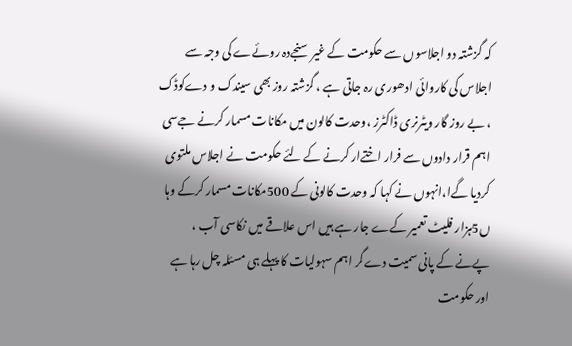کہ گزشتہ دو اجلاسوں سے حکومت کے غیر سنجےدہ روئےے کی وجہ سے اجلاس کی کاروائی ادھوری رہ جاتی ہے ، گزشتہ روز بھی سیندک و دےکوڈک ، بے روز گار ویٹرنری ڈاکٹرز ،وحدت کالون میں مکانات مسمار کرنے جےسی اہم قرار دادوں سے فرار اختےار کرنے کے لئے حکومت نے اجلاس ملتوی کردیا گےا،انہوں نے کہا کہ وحدت کالونی کے 500مکانات مسمار کرکے وہا ں5ہزار فلیٹ تعمیر کےے جار ہے ہیں اس علاقے میں نکاسی آب ، پےنے کے پانی سمیت دےگر اہم سہولیات کا پہلے ہی مسئلہ چل رہا ہے اور حکومت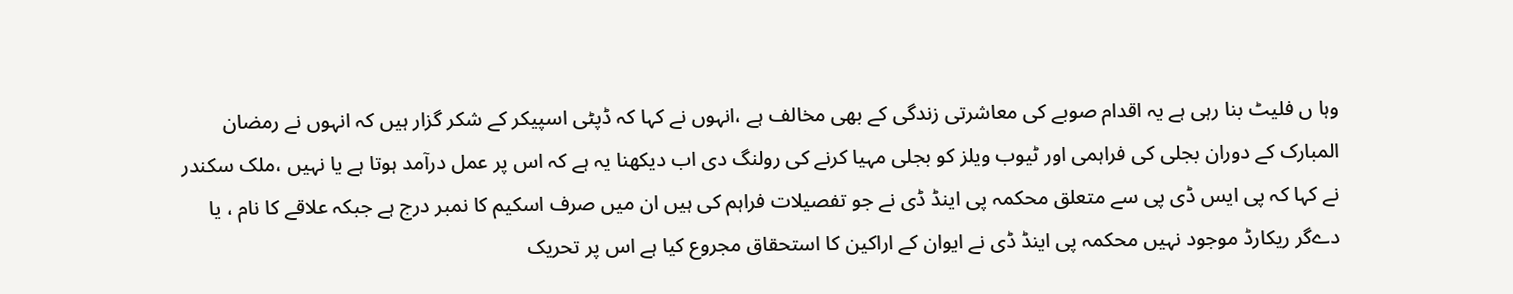وہا ں فلیٹ بنا رہی ہے یہ اقدام صوبے کی معاشرتی زندگی کے بھی مخالف ہے ،انہوں نے کہا کہ ڈپٹی اسپیکر کے شکر گزار ہیں کہ انہوں نے رمضان المبارک کے دوران بجلی کی فراہمی اور ٹیوب ویلز کو بجلی مہیا کرنے کی رولنگ دی اب دیکھنا یہ ہے کہ اس پر عمل درآمد ہوتا ہے یا نہیں ،ملک سکندر نے کہا کہ پی ایس ڈی پی سے متعلق محکمہ پی اینڈ ڈی نے جو تفصیلات فراہم کی ہیں ان میں صرف اسکیم کا نمبر درج ہے جبکہ علاقے کا نام ، یا دےگر ریکارڈ موجود نہیں محکمہ پی اینڈ ڈی نے ایوان کے اراکین کا استحقاق مجروع کیا ہے اس پر تحریک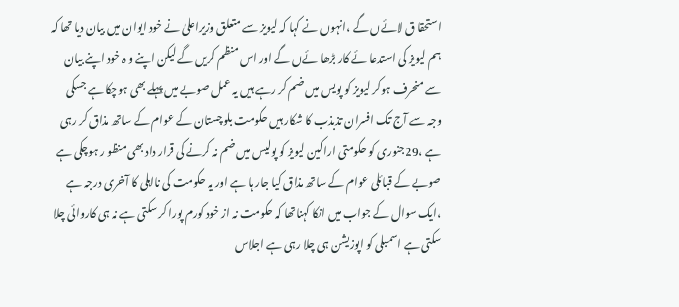استحقا ق لائےں گے ،انہوں نے کہا کہ لیویز سے متعلق وزیراعلیٰ نے خود ایوان میں بیان دیا تھا کہ ہم لیویز کی استدعا ئے کار بڑھا ئےں گے اور اس منظم کریں گے لیکن اپنے و ہ خود اپنے بیان سے منحرف ہوکر لیویز کو پویس میں ضم کر رہے ہیں یہ عمل صوبے میں پہلے بھی ہوچکا ہے جسکی وجہ سے آج تک افسران تذبذب کا شکار ہیں حکومت بلوچستان کے عوام کے ساتھ مذاق کر رہی ہے ،29جنوری کو حکومتی اراکین لیویز کو پولیس میں ضم نہ کرنے کی قرار داد بھی منظو ر ہوچکی ہے صوبے کے قبائلی عوام کے ساتھ مذاق کیا جار ہا ہے اور یہ حکومت کی نااہلی کا آخری درجہ ہے ،ایک سوال کے جواب میں انکا کہناتھا کہ حکومت نہ از خود کورم پورا کر سکتی ہے نہ ہی کاروائی چلا سکتی ہے اسمبلی کو اپوزیشن ہی چلا رہی ہے اجلاس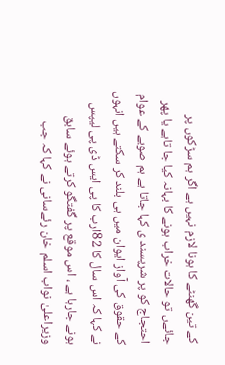کے تین گھنٹے کا ہونا لازم نہیں ہے اگر ہم سڑکوں پر جائےں تو حالات خراب ہونے کا بہانہ کیا جا تاہے یا پھر احتجاج کو پر شرپسند ی کہا جاتا ہے ہم صوبے کے عوام کے حقوق کی آواز ایوان میں ہی بلند کر سکتے ہیں انہوں نے کہا کہ اس سال کا 82ارب کا پی ایس ڈی پی لیپس ہونے جارہا ہے ، اس موقع پر گفتگو کرتے ہوئے سابق وزیراعلیٰ نواب اسلم خان رئےسانی نے کہا کہ جب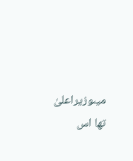میںوزیراعلیٰ تھا اس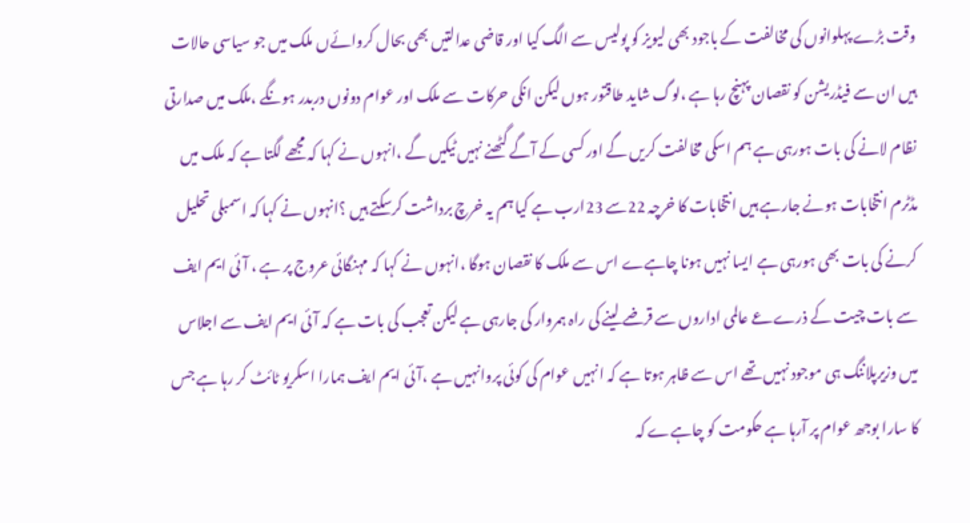وقت بڑے پہلوانوں کی مخالفت کے باجود بھی لیویز کو پولیس سے الگ کیا اور قاضی عدالتیں بھی بحال کروائےں ملک میں جو سیاسی حالات ہیں ان سے فیڈریشن کو نقصان پہنچ رہا ہے ،لوگ شاید طاقتور ہوں لیکن انکی حرکات سے ملک اور عوام دونوں دربدر ہونگے ،ملک میں صدارتی نظام لانے کی بات ہورہی ہے ہم اسکی مخالفت کریں گے اور کسی کے آگے گٹھنے نہیں ٹیکیں گے ،انہوں نے کہا کہ مجھے لگتا ہے کہ ملک میں مڈٹرم انتخابات ہونے جارہے ہیں انتخابات کا خرچہ 22سے 23ارب ہے کیا ہم یہ خرچ برداشت کرسکتے ہیں ؟انہوں نے کہا کہ اسمبلی تحلیل کرنے کی بات بھی ہورہی ہے ایسا نہیں ہونا چاہےے اس سے ملک کا نقصان ہوگا ،انہوں نے کہا کہ مہنگائی عروج پر ہے ، آئی ایم ایف سے بات چیت کے ذرےعے عالمی اداروں سے قرضے لینے کی راہ ہمروار کی جارہی ہے لیکن تعجب کی بات ہے کہ آئی ایم ایف سے اجلاس میں وزیرپلاننگ ہی موجود نہیں تھے اس سے ظاہر ہوتا ہے کہ انہیں عوام کی کوئی پروانہیں ہے ،آئی ایم ایف ہمارا اسکریو ٹائٹ کر رہا ہے جس کا سارا بوجھ عوام پر آرہا ہے حکومت کو چاہےے کہ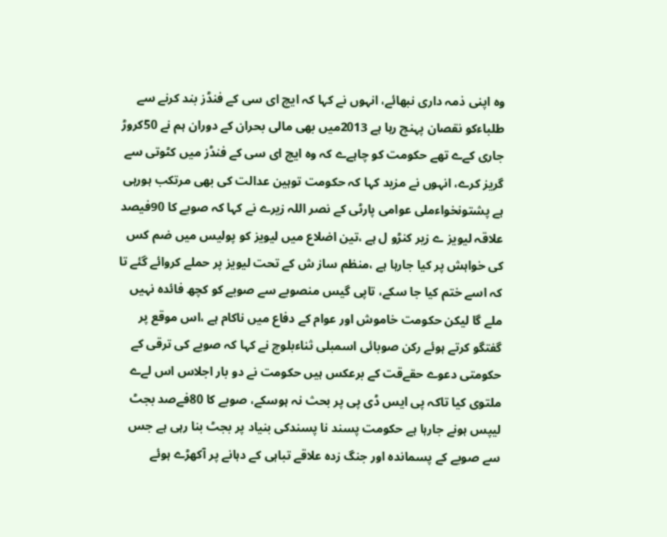وہ اپنی ذمہ داری نبھائے، انہوں نے کہا کہ ایچ ای سی کے فنڈز بند کرنے سے طلباءکو نقصان پہنچ رہا ہے 2013میں بھی مالی بحران کے دوران ہم نے 50کروڑ جاری کےے تھے حکومت کو چاہےے کہ وہ ایچ ای سی کے فنڈز میں کٹوتی سے گریز کرے، انہوں نے مزید کہا کہ حکومت توہین عدالت کی بھی مرتکب ہورہی ہے پشتونخواءملی عوامی پارٹی کے نصر اللہ زیرے نے کہا کہ صوبے کا 90فیصد علاقہ لیویز ے زیر کنڑو ل ہے ،تین اضلاع میں لیویز کو پولیس میں ضم کس کی خواہش پر کیا جارہا ہے ،منظم ساز ش کے تحت لیویز پر حملے کروائے گئے تا کہ اسے ختم کیا جا سکے، تاپی گیس منصوبے سے صوبے کو کچھ فائدہ نہیں ملے گا لیکن حکومت خاموش اور عوام کے دفاع میں ناکام ہے ،اس موقع پر گفتگو کرتے ہوئے رکن صوبائی اسمبلی ثناءبلوچ نے کہا کہ صوبے کی ترقی کے حکومتی دعوے حقےقت کے برعکس ہیں حکومت نے دو بار اجلاس اس لےے ملتوی کیا تاکہ پی ایس ڈی پی پر بحث نہ ہوسکے، صوبے کا 80فےصد بجٹ لیپس ہونے جارہا ہے حکومت پسند نا پسندکی بنیاد پر بجٹ بنا رہی ہے جس سے صوبے کے پسماندہ اور جنگ زدہ علاقے تباہی کے دہانے پر آکھڑے ہوئے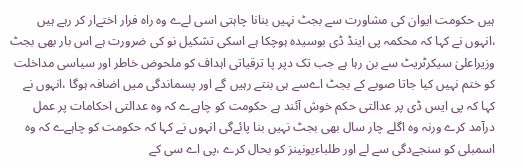ہیں حکومت ایوان کی مشاورت سے بجٹ نہیں بنانا چاہتی اسی لےے وہ راہ فرار اختےار کر رہے ہیں ،انہوں نے کہا کہ محکمہ پی اینڈ ڈی بوسیدہ ہوچکا ہے اسکی تشکیل نو کی ضرورت ہے اس بار بھی بجٹ وزیراعلیٰ سیکرٹریٹ سے بن رہا ہے جب تک دپر پا ترقیاتی اہداف کو ملحوض خاطر اور سیاسی مداخلت کو ختم نہیں کیا جاتا صوبے کے بجٹ اےسے ہی بنتے رہیں گے اور پسماندگی میں اضافہ ہوگا ،انہوں نے کہا کہ پی ایس ڈی پر عدالتی حکم خوش آئند ہے حکومت کو چاہےے کہ وہ عدالتی احکامات پر عمل درآمد کرے ورنہ وہ اگلے چار سال بھی بجٹ نہیں بنا پائےگی انہوں نے کہا کہ حکومت کو چاہےے کہ وہ اسمبلی کو سنجےدگی سے لے اور طلباءیونینز کو بحال کرے ،پی اے سی کے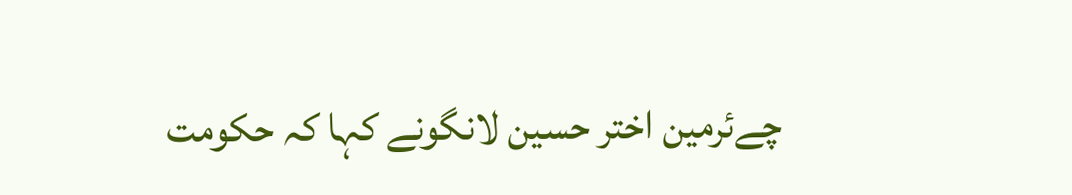چےئرمین اختر حسین لانگونے کہا کہ حکومت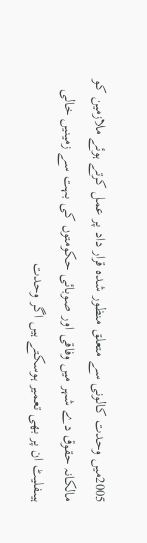2005میں وحدت کالونی سے متعلق منظور شدہ قرار داد پر عمل کرتے ہوئے ملازمین کو مالکانہ حقوق دے شہر میں وفاقی اور صوبائی حکومتوں کی بہت سے زمینیں خالی ہیںفلیٹ ان پر بھی تعمیر ہوسکتے ہیں اگر وحدت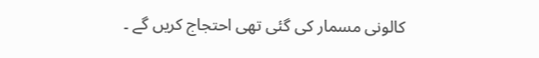کالونی مسمار کی گئی تھی احتجاج کریں گے ۔